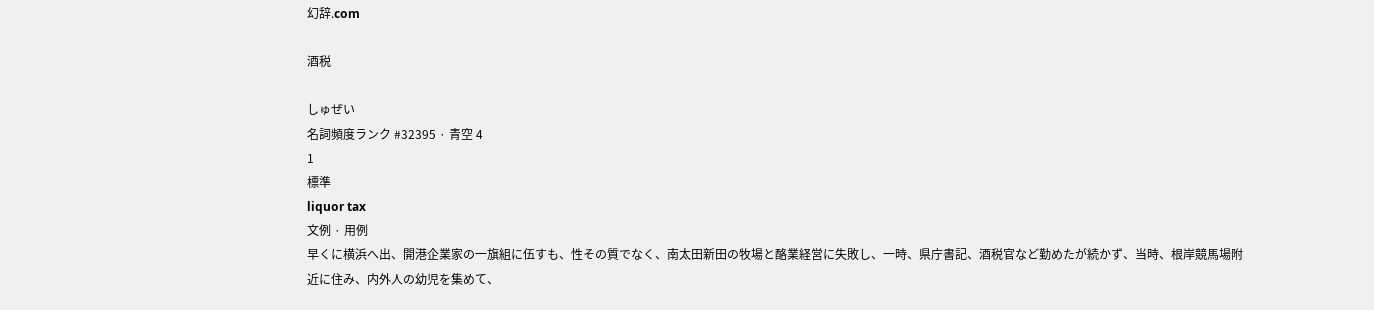幻辞.com

酒税

しゅぜい
名詞頻度ランク #32395 · 青空 4
1
標準
liquor tax
文例 · 用例
早くに横浜へ出、開港企業家の一旗組に伍すも、性その質でなく、南太田新田の牧場と酪業経営に失敗し、一時、県庁書記、酒税官など勤めたが続かず、当時、根岸競馬場附近に住み、内外人の幼児を集めて、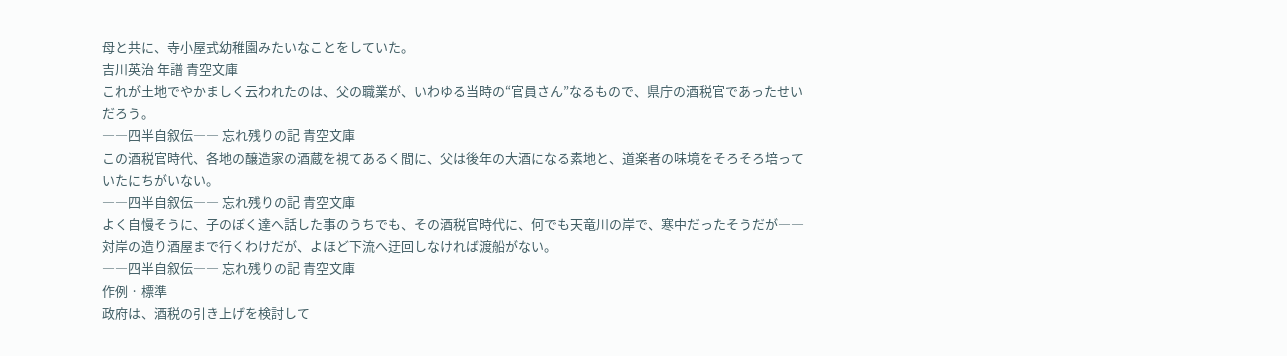母と共に、寺小屋式幼稚園みたいなことをしていた。
吉川英治 年譜 青空文庫
これが土地でやかましく云われたのは、父の職業が、いわゆる当時の“官員さん”なるもので、県庁の酒税官であったせいだろう。
――四半自叙伝―― 忘れ残りの記 青空文庫
この酒税官時代、各地の醸造家の酒蔵を視てあるく間に、父は後年の大酒になる素地と、道楽者の味境をそろそろ培っていたにちがいない。
――四半自叙伝―― 忘れ残りの記 青空文庫
よく自慢そうに、子のぼく達へ話した事のうちでも、その酒税官時代に、何でも天竜川の岸で、寒中だったそうだが――対岸の造り酒屋まで行くわけだが、よほど下流へ迂回しなければ渡船がない。
――四半自叙伝―― 忘れ残りの記 青空文庫
作例 · 標準
政府は、酒税の引き上げを検討して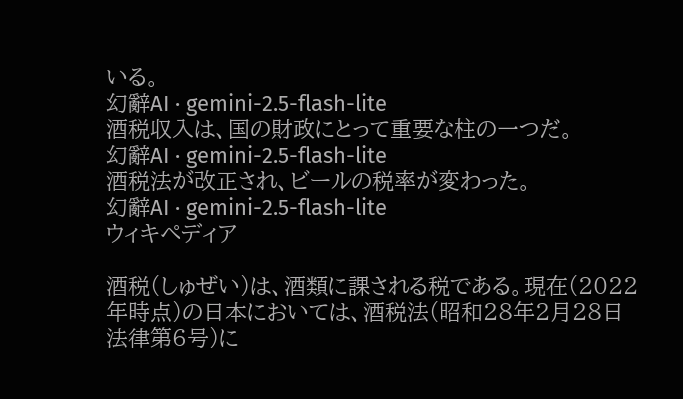いる。
幻辭AI · gemini-2.5-flash-lite
酒税収入は、国の財政にとって重要な柱の一つだ。
幻辭AI · gemini-2.5-flash-lite
酒税法が改正され、ビールの税率が変わった。
幻辭AI · gemini-2.5-flash-lite
ウィキペディア

酒税(しゅぜい)は、酒類に課される税である。現在(2022年時点)の日本においては、酒税法(昭和28年2月28日法律第6号)に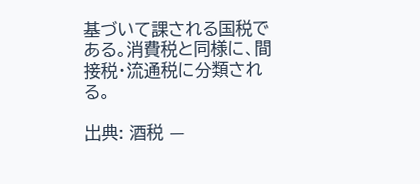基づいて課される国税である。消費税と同様に、間接税・流通税に分類される。

出典: 酒税 —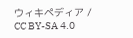ウィキペディア / CC BY-SA 4.0